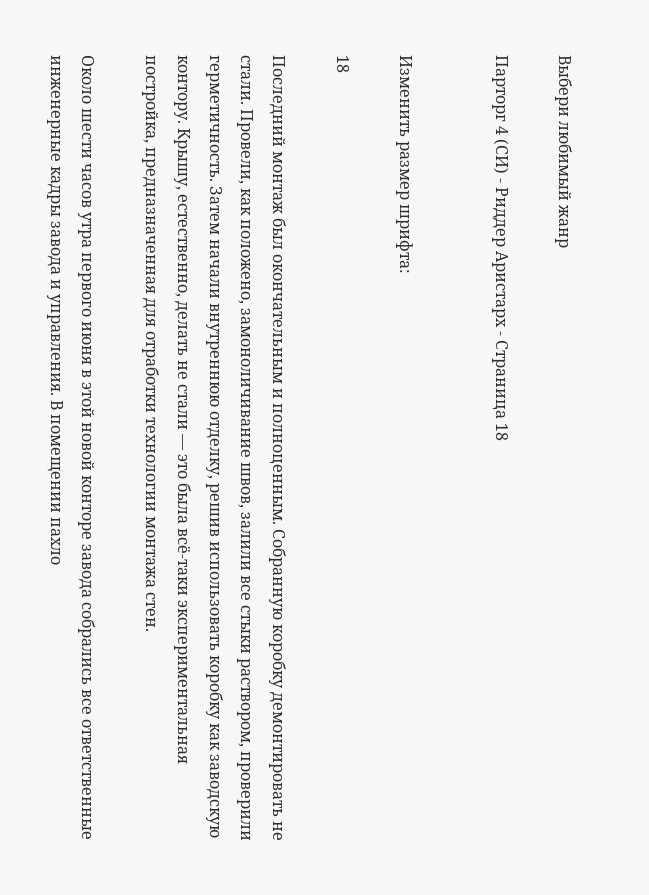Выбери любимый жанр

Парторг 4 (СИ) - Риддер Аристарх - Страница 18


Изменить размер шрифта:

18

Последний монтаж был окончательным и полноценным. Собранную коробку демонтировать не стали. Провели, как положено, замоноличивание швов, залили все стыки раствором, проверили герметичность. Затем начали внутреннюю отделку, решив использовать коробку как заводскую контору. Крышу, естественно, делать не стали — это была всё-таки экспериментальная постройка, предназначенная для отработки технологии монтажа стен.

Около шести часов утра первого июня в этой новой конторе завода собрались все ответственные инженерные кадры завода и управления. В помещении пахло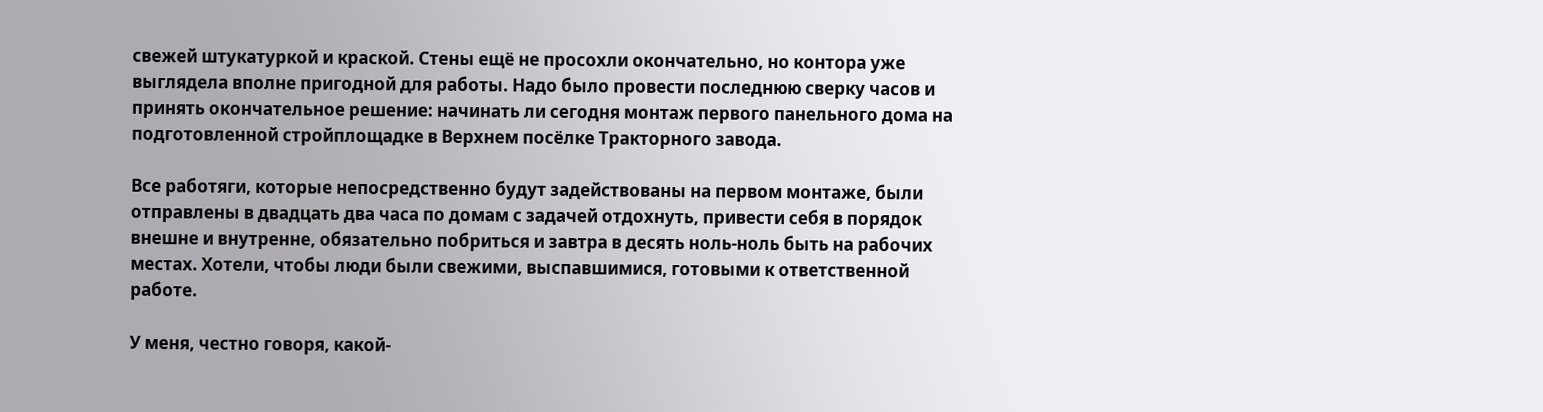свежей штукатуркой и краской. Стены ещё не просохли окончательно, но контора уже выглядела вполне пригодной для работы. Надо было провести последнюю сверку часов и принять окончательное решение: начинать ли сегодня монтаж первого панельного дома на подготовленной стройплощадке в Верхнем посёлке Тракторного завода.

Все работяги, которые непосредственно будут задействованы на первом монтаже, были отправлены в двадцать два часа по домам с задачей отдохнуть, привести себя в порядок внешне и внутренне, обязательно побриться и завтра в десять ноль-ноль быть на рабочих местах. Хотели, чтобы люди были свежими, выспавшимися, готовыми к ответственной работе.

У меня, честно говоря, какой-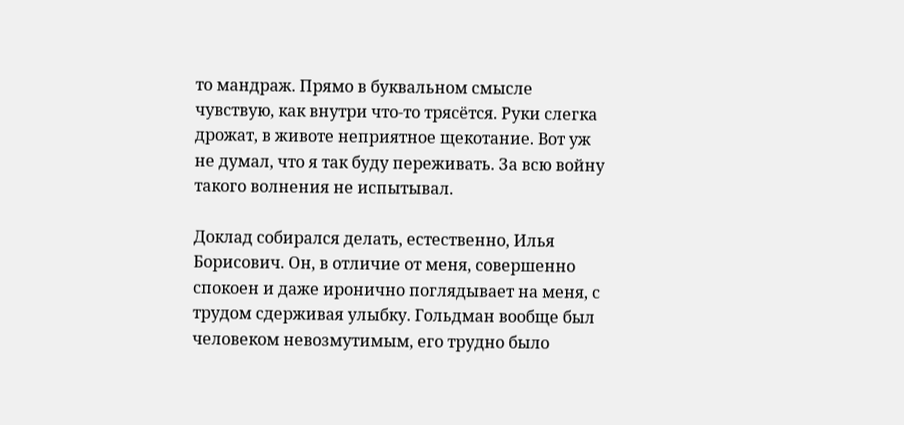то мандраж. Прямо в буквальном смысле чувствую, как внутри что-то трясётся. Руки слегка дрожат, в животе неприятное щекотание. Вот уж не думал, что я так буду переживать. За всю войну такого волнения не испытывал.

Доклад собирался делать, естественно, Илья Борисович. Он, в отличие от меня, совершенно спокоен и даже иронично поглядывает на меня, с трудом сдерживая улыбку. Гольдман вообще был человеком невозмутимым, его трудно было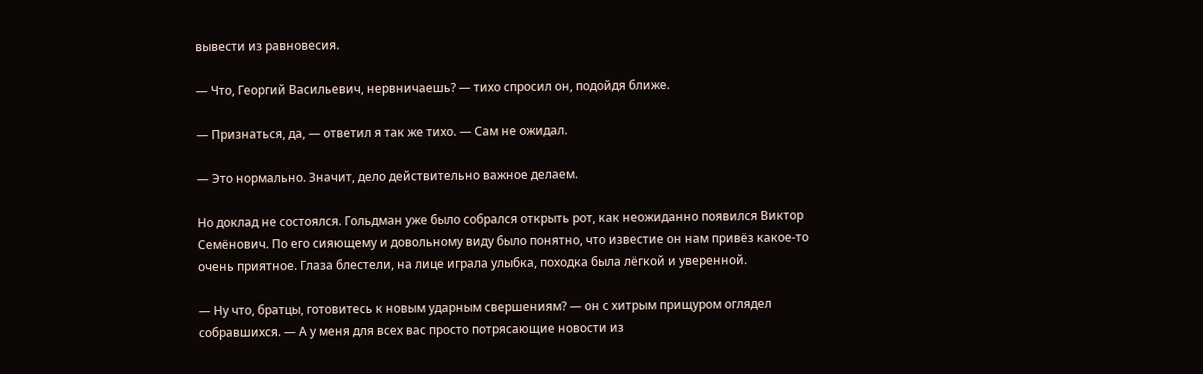вывести из равновесия.

— Что, Георгий Васильевич, нервничаешь? — тихо спросил он, подойдя ближе.

— Признаться, да, — ответил я так же тихо. — Сам не ожидал.

— Это нормально. Значит, дело действительно важное делаем.

Но доклад не состоялся. Гольдман уже было собрался открыть рот, как неожиданно появился Виктор Семёнович. По его сияющему и довольному виду было понятно, что известие он нам привёз какое-то очень приятное. Глаза блестели, на лице играла улыбка, походка была лёгкой и уверенной.

— Ну что, братцы, готовитесь к новым ударным свершениям? — он с хитрым прищуром оглядел собравшихся. — А у меня для всех вас просто потрясающие новости из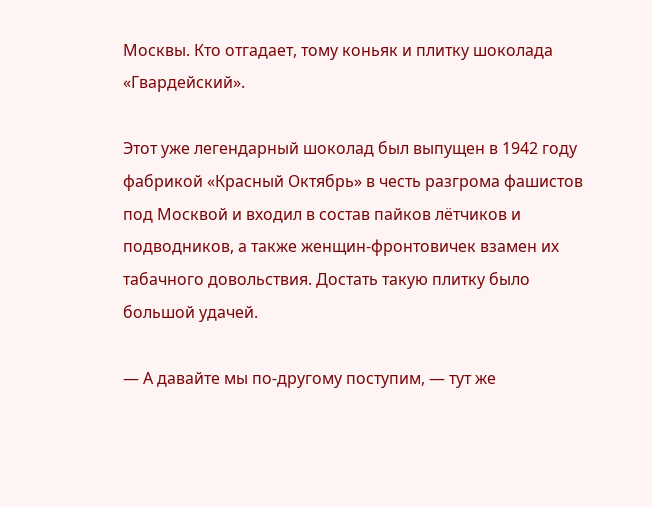Москвы. Кто отгадает, тому коньяк и плитку шоколада «Гвардейский».

Этот уже легендарный шоколад был выпущен в 1942 году фабрикой «Красный Октябрь» в честь разгрома фашистов под Москвой и входил в состав пайков лётчиков и подводников, а также женщин-фронтовичек взамен их табачного довольствия. Достать такую плитку было большой удачей.

— А давайте мы по-другому поступим, — тут же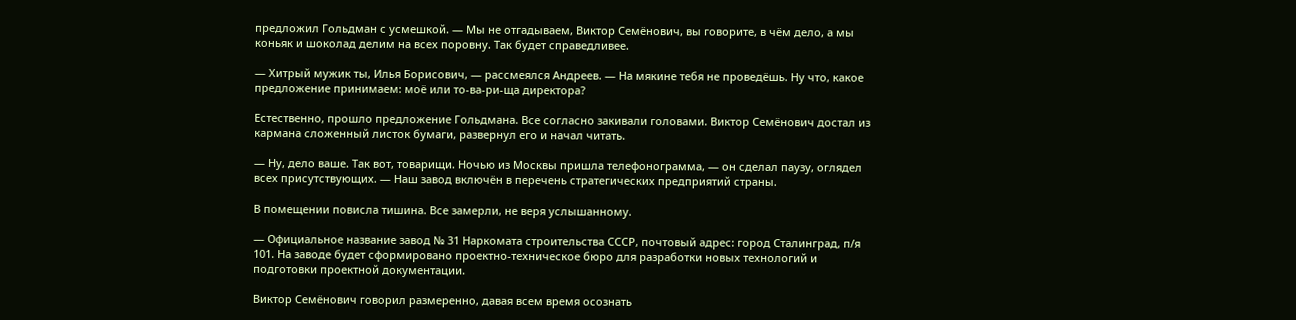предложил Гольдман с усмешкой. — Мы не отгадываем, Виктор Семёнович, вы говорите, в чём дело, а мы коньяк и шоколад делим на всех поровну. Так будет справедливее.

— Хитрый мужик ты, Илья Борисович, — рассмеялся Андреев. — На мякине тебя не проведёшь. Ну что, какое предложение принимаем: моё или то-ва-ри-ща директора?

Естественно, прошло предложение Гольдмана. Все согласно закивали головами. Виктор Семёнович достал из кармана сложенный листок бумаги, развернул его и начал читать.

— Ну, дело ваше. Так вот, товарищи. Ночью из Москвы пришла телефонограмма, — он сделал паузу, оглядел всех присутствующих. — Наш завод включён в перечень стратегических предприятий страны.

В помещении повисла тишина. Все замерли, не веря услышанному.

— Официальное название завод № 31 Наркомата строительства СССР, почтовый адрес: город Сталинград, п/я 101. На заводе будет сформировано проектно-техническое бюро для разработки новых технологий и подготовки проектной документации.

Виктор Семёнович говорил размеренно, давая всем время осознать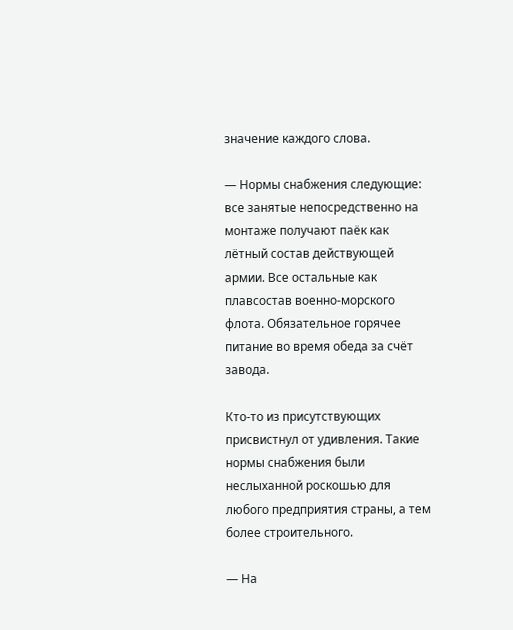значение каждого слова.

— Нормы снабжения следующие: все занятые непосредственно на монтаже получают паёк как лётный состав действующей армии. Все остальные как плавсостав военно-морского флота. Обязательное горячее питание во время обеда за счёт завода.

Кто-то из присутствующих присвистнул от удивления. Такие нормы снабжения были неслыханной роскошью для любого предприятия страны, а тем более строительного.

— На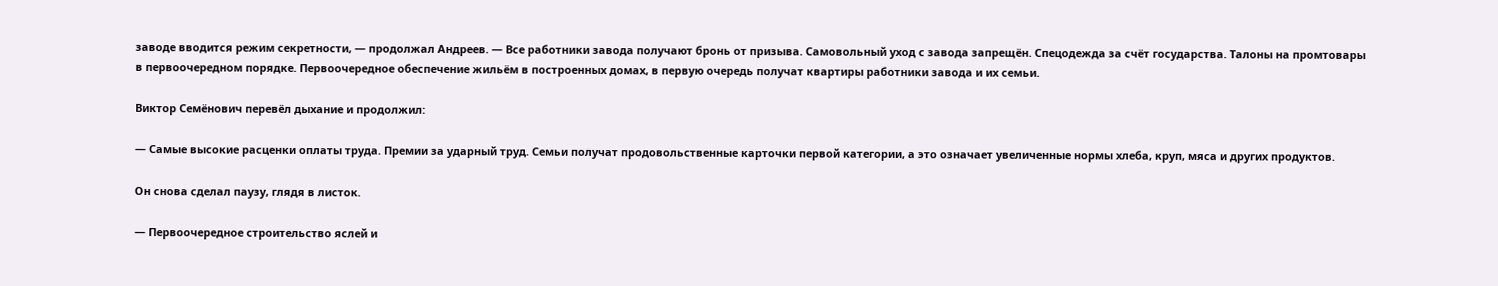заводе вводится режим секретности, — продолжал Андреев. — Все работники завода получают бронь от призыва. Самовольный уход с завода запрещён. Спецодежда за счёт государства. Талоны на промтовары в первоочередном порядке. Первоочередное обеспечение жильём в построенных домах, в первую очередь получат квартиры работники завода и их семьи.

Виктор Семёнович перевёл дыхание и продолжил:

— Самые высокие расценки оплаты труда. Премии за ударный труд. Семьи получат продовольственные карточки первой категории, а это означает увеличенные нормы хлеба, круп, мяса и других продуктов.

Он снова сделал паузу, глядя в листок.

— Первоочередное строительство яслей и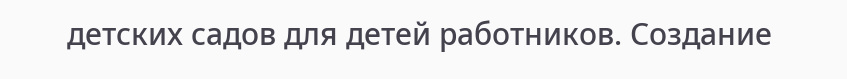детских садов для детей работников. Создание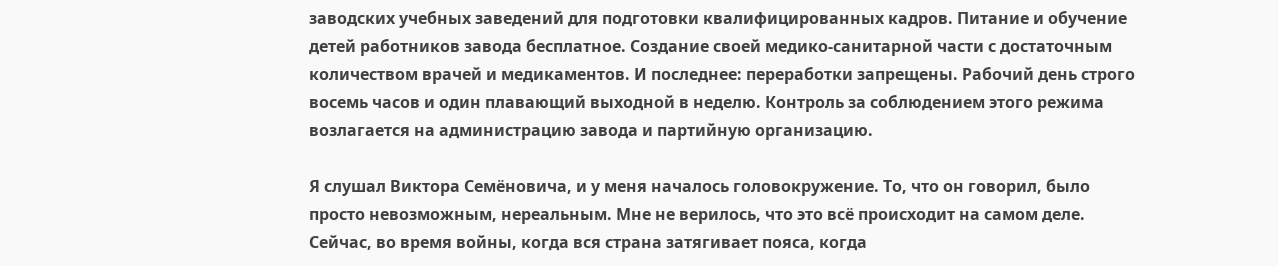заводских учебных заведений для подготовки квалифицированных кадров. Питание и обучение детей работников завода бесплатное. Создание своей медико-санитарной части с достаточным количеством врачей и медикаментов. И последнее: переработки запрещены. Рабочий день строго восемь часов и один плавающий выходной в неделю. Контроль за соблюдением этого режима возлагается на администрацию завода и партийную организацию.

Я слушал Виктора Семёновича, и у меня началось головокружение. То, что он говорил, было просто невозможным, нереальным. Мне не верилось, что это всё происходит на самом деле. Сейчас, во время войны, когда вся страна затягивает пояса, когда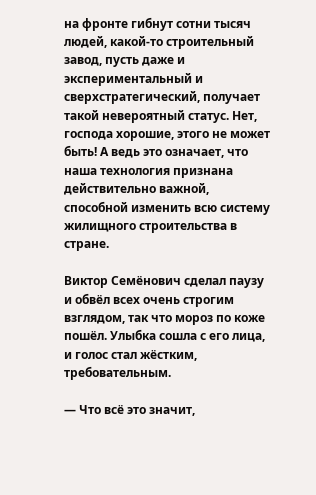на фронте гибнут сотни тысяч людей, какой-то строительный завод, пусть даже и экспериментальный и сверхстратегический, получает такой невероятный статус. Нет, господа хорошие, этого не может быть! А ведь это означает, что наша технология признана действительно важной, способной изменить всю систему жилищного строительства в стране.

Виктор Семёнович сделал паузу и обвёл всех очень строгим взглядом, так что мороз по коже пошёл. Улыбка сошла с его лица, и голос стал жёстким, требовательным.

— Что всё это значит,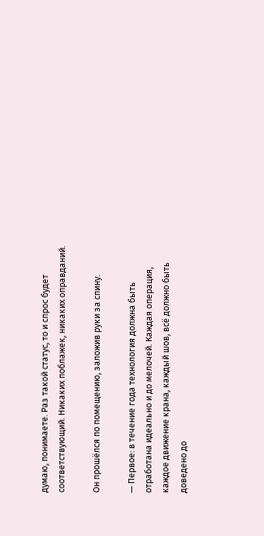думаю, понимаете. Раз такой статус, то и спрос будет соответствующий. Никаких поблажек, никаких оправданий.

Он прошёлся по помещению, заложив руки за спину.

— Первое: в течение года технология должна быть отработана идеально и до мелочей. Каждая операция, каждое движение крана, каждый шов, всё должно быть доведено до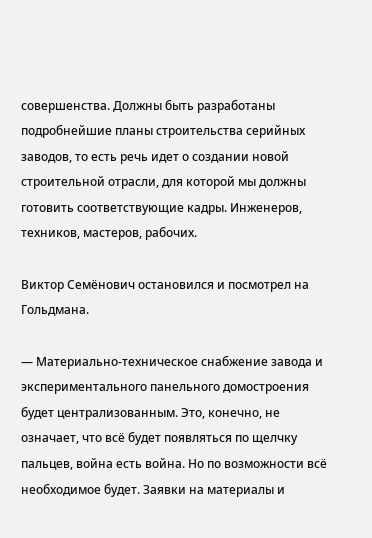совершенства. Должны быть разработаны подробнейшие планы строительства серийных заводов, то есть речь идет о создании новой строительной отрасли, для которой мы должны готовить соответствующие кадры. Инженеров, техников, мастеров, рабочих.

Виктор Семёнович остановился и посмотрел на Гольдмана.

— Материально-техническое снабжение завода и экспериментального панельного домостроения будет централизованным. Это, конечно, не означает, что всё будет появляться по щелчку пальцев, война есть война. Но по возможности всё необходимое будет. Заявки на материалы и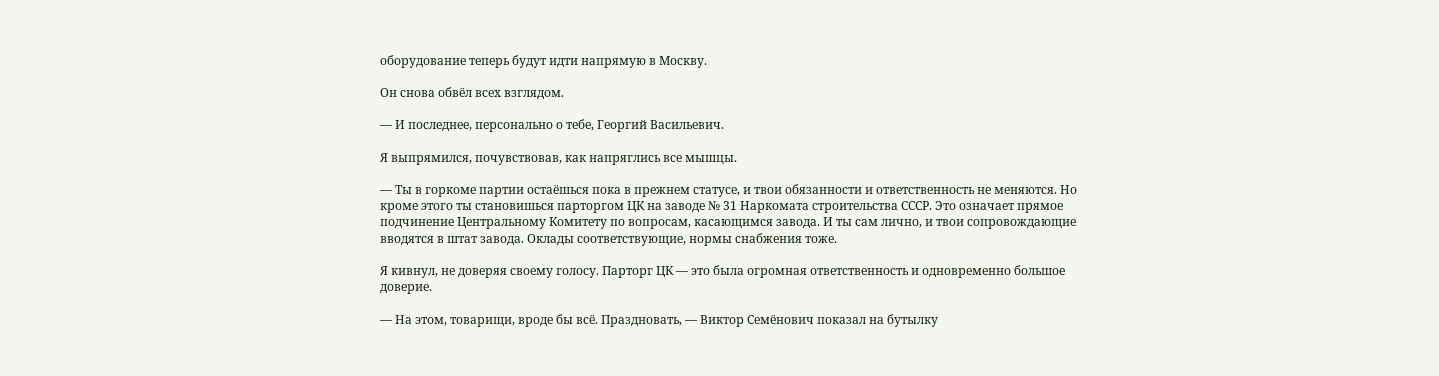оборудование теперь будут идти напрямую в Москву.

Он снова обвёл всех взглядом.

— И последнее, персонально о тебе, Георгий Васильевич.

Я выпрямился, почувствовав, как напряглись все мышцы.

— Ты в горкоме партии остаёшься пока в прежнем статусе, и твои обязанности и ответственность не меняются. Но кроме этого ты становишься парторгом ЦК на заводе № 31 Наркомата строительства СССР. Это означает прямое подчинение Центральному Комитету по вопросам, касающимся завода. И ты сам лично, и твои сопровождающие вводятся в штат завода. Оклады соответствующие, нормы снабжения тоже.

Я кивнул, не доверяя своему голосу. Парторг ЦК — это была огромная ответственность и одновременно большое доверие.

— На этом, товарищи, вроде бы всё. Праздновать, — Виктор Семёнович показал на бутылку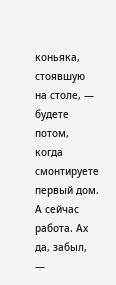коньяка, стоявшую на столе, — будете потом, когда смонтируете первый дом. А сейчас работа. Ах да, забыл, —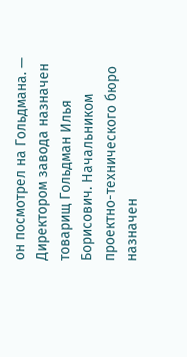он посмотрел на Гольдмана. — Директором завода назначен товарищ Гольдман Илья Борисович. Начальником проектно-технического бюро назначен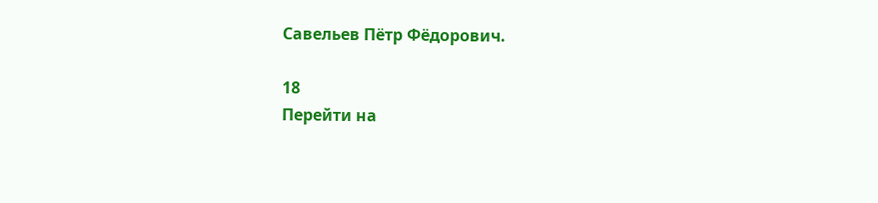Савельев Пётр Фёдорович.

18
Перейти на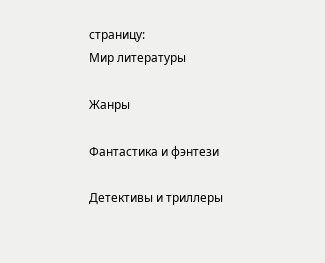страницу:
Мир литературы

Жанры

Фантастика и фэнтези

Детективы и триллеры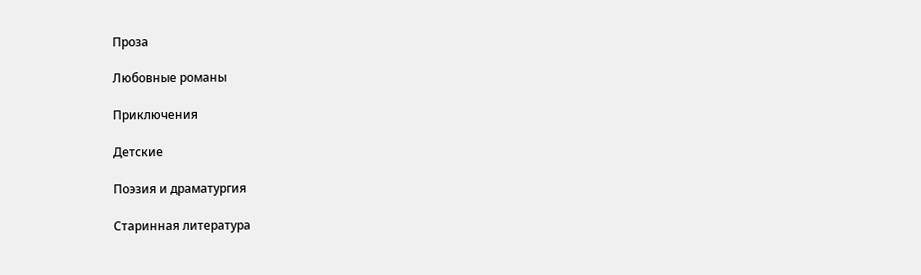Проза

Любовные романы

Приключения

Детские

Поэзия и драматургия

Старинная литература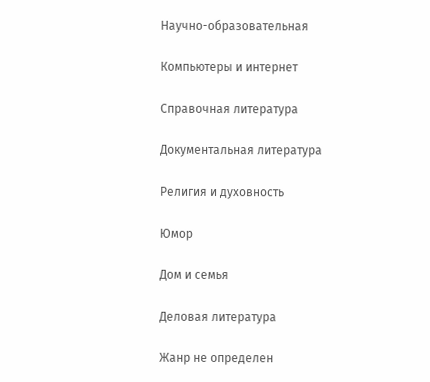Научно-образовательная

Компьютеры и интернет

Справочная литература

Документальная литература

Религия и духовность

Юмор

Дом и семья

Деловая литература

Жанр не определен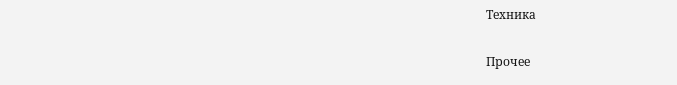Техника

Прочее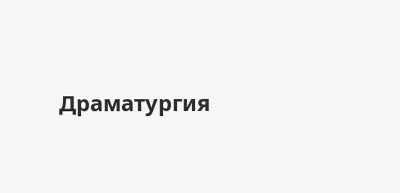Драматургия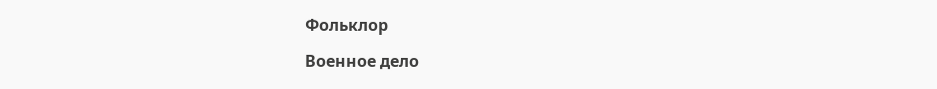Фольклор

Военное дело